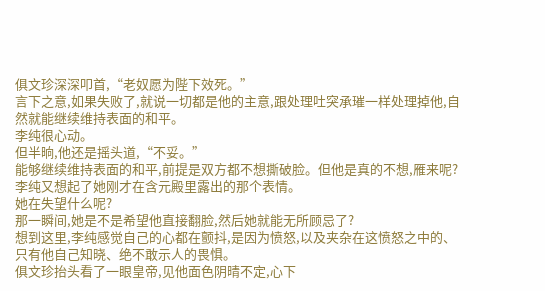俱文珍深深叩首,“老奴愿为陛下效死。”
言下之意,如果失败了,就说一切都是他的主意,跟处理吐突承璀一样处理掉他,自然就能继续维持表面的和平。
李纯很心动。
但半晌,他还是摇头道,“不妥。”
能够继续维持表面的和平,前提是双方都不想撕破脸。但他是真的不想,雁来呢?
李纯又想起了她刚才在含元殿里露出的那个表情。
她在失望什么呢?
那一瞬间,她是不是希望他直接翻脸,然后她就能无所顾忌了?
想到这里,李纯感觉自己的心都在颤抖,是因为愤怒,以及夹杂在这愤怒之中的、只有他自己知晓、绝不敢示人的畏惧。
俱文珍抬头看了一眼皇帝,见他面色阴晴不定,心下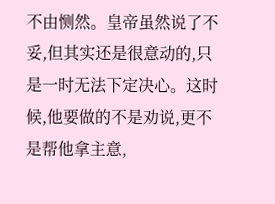不由恻然。皇帝虽然说了不妥,但其实还是很意动的,只是一时无法下定决心。这时候,他要做的不是劝说,更不是帮他拿主意,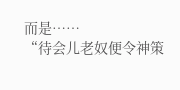而是……
“待会儿老奴便令神策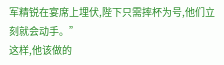军精锐在宴席上埋伏,陛下只需摔杯为号,他们立刻就会动手。”
这样,他该做的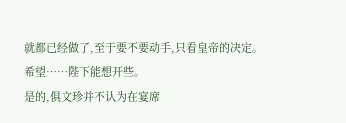就都已经做了,至于要不要动手,只看皇帝的决定。
希望……陛下能想开些。
是的,俱文珍并不认为在宴席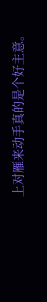上对雁来动手真的是个好主意。